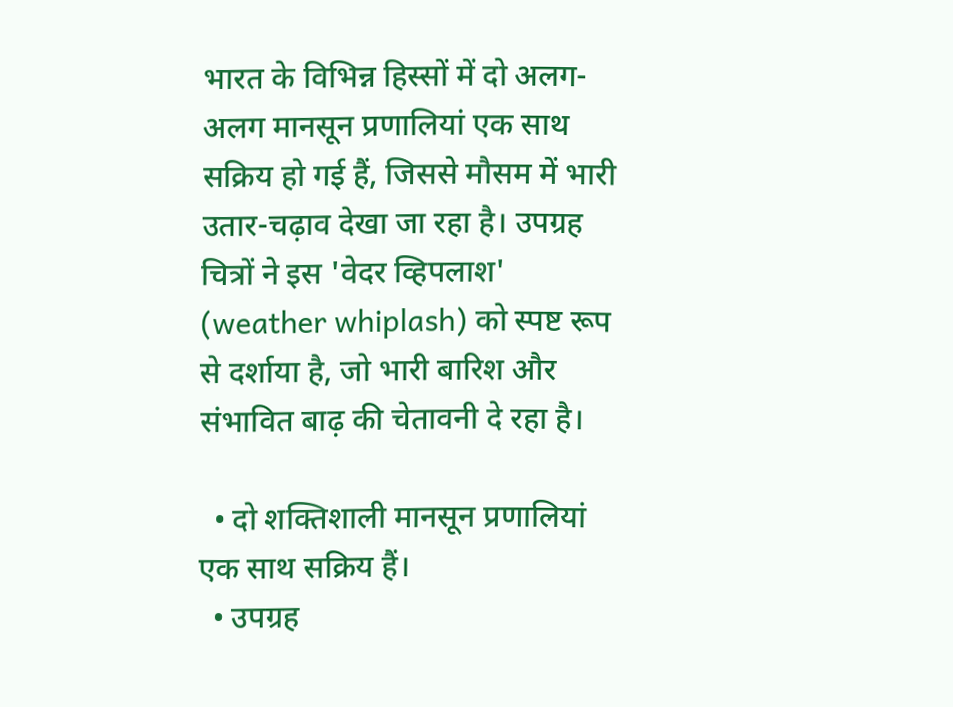भारत के विभिन्न हिस्सों में दो अलग-अलग मानसून प्रणालियां एक साथ सक्रिय हो गई हैं, जिससे मौसम में भारी उतार-चढ़ाव देखा जा रहा है। उपग्रह चित्रों ने इस 'वेदर व्हिपलाश' (weather whiplash) को स्पष्ट रूप से दर्शाया है, जो भारी बारिश और संभावित बाढ़ की चेतावनी दे रहा है।

  • दो शक्तिशाली मानसून प्रणालियां एक साथ सक्रिय हैं।
  • उपग्रह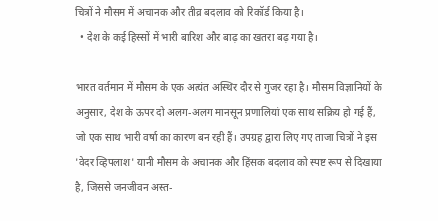चित्रों ने मौसम में अचानक और तीव्र बदलाव को रिकॉर्ड किया है।
  • देश के कई हिस्सों में भारी बारिश और बाढ़ का खतरा बढ़ गया है।

भारत वर्तमान में मौसम के एक अत्यंत अस्थिर दौर से गुजर रहा है। मौसम विज्ञानियों के अनुसार, देश के ऊपर दो अलग-अलग मानसून प्रणालियां एक साथ सक्रिय हो गई हैं, जो एक साथ भारी वर्षा का कारण बन रही हैं। उपग्रह द्वारा लिए गए ताजा चित्रों ने इस 'वेदर व्हिपलाश' यानी मौसम के अचानक और हिंसक बदलाव को स्पष्ट रूप से दिखाया है, जिससे जनजीवन अस्त-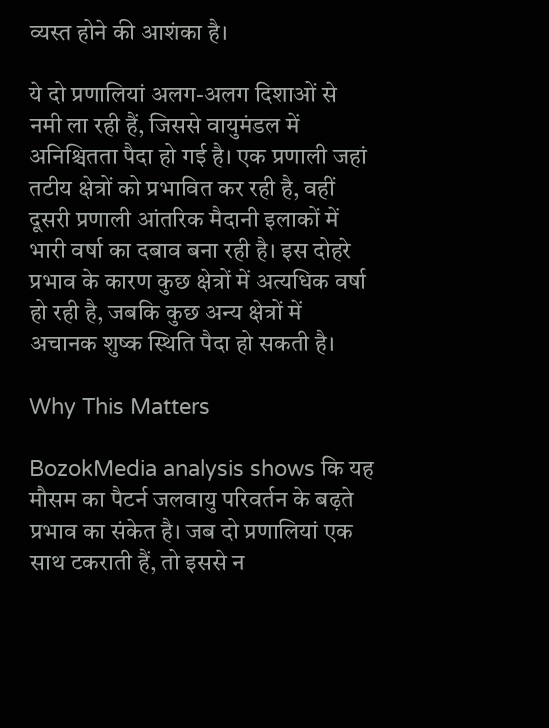व्यस्त होने की आशंका है।

ये दो प्रणालियां अलग-अलग दिशाओं से नमी ला रही हैं, जिससे वायुमंडल में अनिश्चितता पैदा हो गई है। एक प्रणाली जहां तटीय क्षेत्रों को प्रभावित कर रही है, वहीं दूसरी प्रणाली आंतरिक मैदानी इलाकों में भारी वर्षा का दबाव बना रही है। इस दोहरे प्रभाव के कारण कुछ क्षेत्रों में अत्यधिक वर्षा हो रही है, जबकि कुछ अन्य क्षेत्रों में अचानक शुष्क स्थिति पैदा हो सकती है।

Why This Matters

BozokMedia analysis shows कि यह मौसम का पैटर्न जलवायु परिवर्तन के बढ़ते प्रभाव का संकेत है। जब दो प्रणालियां एक साथ टकराती हैं, तो इससे न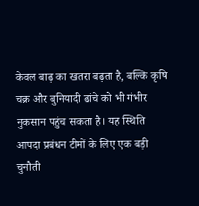केवल बाढ़ का खतरा बढ़ता है, बल्कि कृषि चक्र और बुनियादी ढांचे को भी गंभीर नुकसान पहुंच सकता है। यह स्थिति आपदा प्रबंधन टीमों के लिए एक बड़ी चुनौती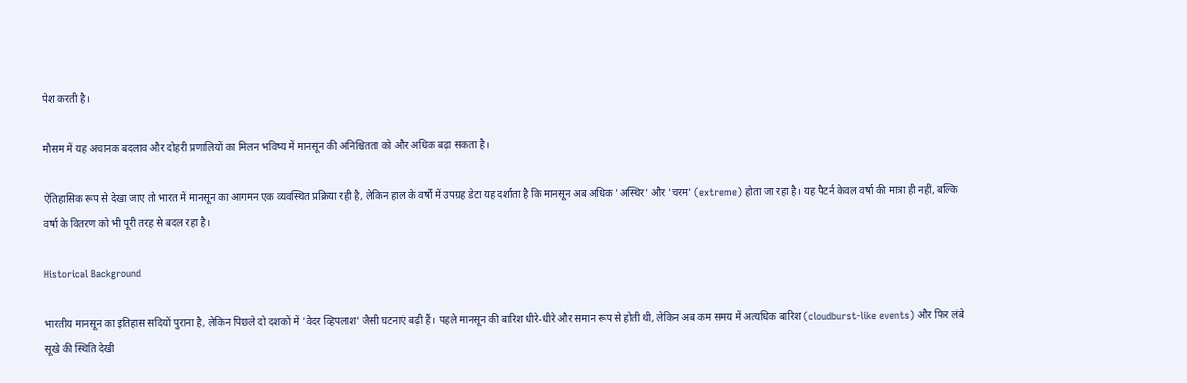पेश करती है।

मौसम में यह अचानक बदलाव और दोहरी प्रणालियों का मिलन भविष्य में मानसून की अनिश्चितता को और अधिक बढ़ा सकता है।

ऐतिहासिक रूप से देखा जाए तो भारत में मानसून का आगमन एक व्यवस्थित प्रक्रिया रही है, लेकिन हाल के वर्षों में उपग्रह डेटा यह दर्शाता है कि मानसून अब अधिक 'अस्थिर' और 'चरम' (extreme) होता जा रहा है। यह पैटर्न केवल वर्षा की मात्रा ही नहीं, बल्कि वर्षा के वितरण को भी पूरी तरह से बदल रहा है।

Historical Background

भारतीय मानसून का इतिहास सदियों पुराना है, लेकिन पिछले दो दशकों में 'वेदर व्हिपलाश' जैसी घटनाएं बढ़ी हैं। पहले मानसून की बारिश धीरे-धीरे और समान रूप से होती थी, लेकिन अब कम समय में अत्यधिक बारिश (cloudburst-like events) और फिर लंबे सूखे की स्थिति देखी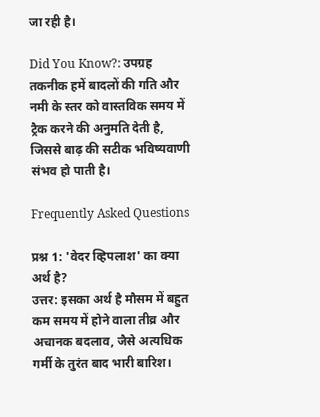जा रही है।

Did You Know?: उपग्रह तकनीक हमें बादलों की गति और नमी के स्तर को वास्तविक समय में ट्रैक करने की अनुमति देती है, जिससे बाढ़ की सटीक भविष्यवाणी संभव हो पाती है।

Frequently Asked Questions

प्रश्न 1: 'वेदर व्हिपलाश' का क्या अर्थ है?
उत्तर: इसका अर्थ है मौसम में बहुत कम समय में होने वाला तीव्र और अचानक बदलाव, जैसे अत्यधिक गर्मी के तुरंत बाद भारी बारिश।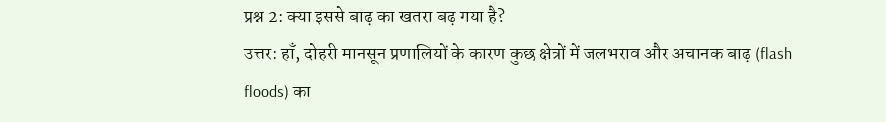प्रश्न 2: क्या इससे बाढ़ का खतरा बढ़ गया है?
उत्तर: हाँ, दोहरी मानसून प्रणालियों के कारण कुछ क्षेत्रों में जलभराव और अचानक बाढ़ (flash floods) का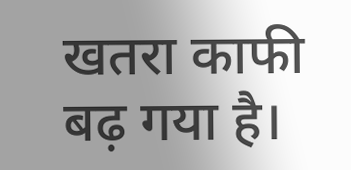खतरा काफी बढ़ गया है।